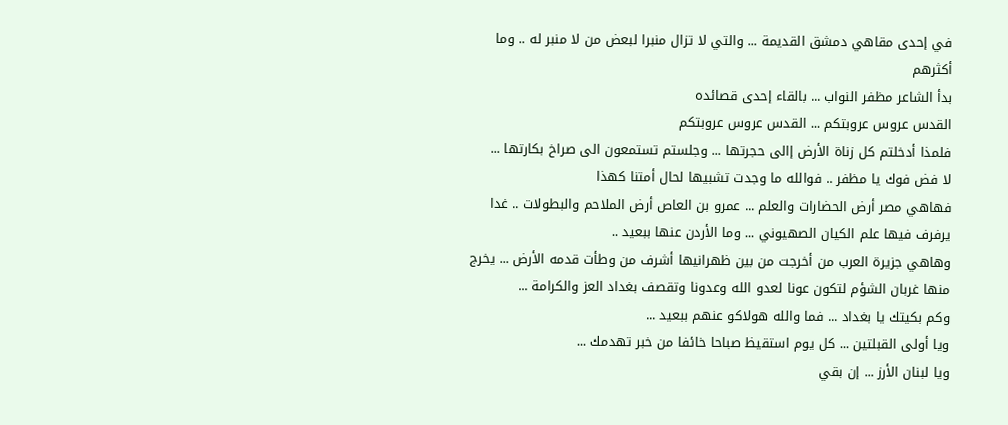في إحدى مقاهي دمشق القديمة ... والتي لا تزال منبرا لبعض من لا منبر له .. وما أكثرهم
بدأ الشاعر مظفر النواب ... بالقاء إحدى قصائده
القدس عروس عروبتكم ... القدس عروس عروبتكم
فلمذا أدخلتم كل زناة الأرض إالى حجرتها ... وجلستم تستمعون الى صراخ بكارتها ...
لا فض فوك يا مظفر .. فوالله ما وجدت تشبيها لحال أمتنا كهذا
فهاهي مصر أرض الحضارات والعلم ... عمرو بن العاص أرض الملاحم والبطولات .. غدا يرفرف فيها علم الكيان الصهيوني ... وما الأردن عنها ببعيد ..
وهاهي جزيرة العرب من أخرجت من بين ظهرانيها أشرف من وطأت قدمه الأرض ... يخرج منها غربان الشؤم لتكون عونا لعدو الله وعدونا وتقصف بغداد العز والكرامة ...
وكم بكيتك يا بغداد ... فما والله هولاكو عنهم ببعيد ...
ويا أولى القبلتين ... كل يوم استقيظ صباحا خائفا من خبر تهدمك ...
ويا لبنان الأرز ... إن بقي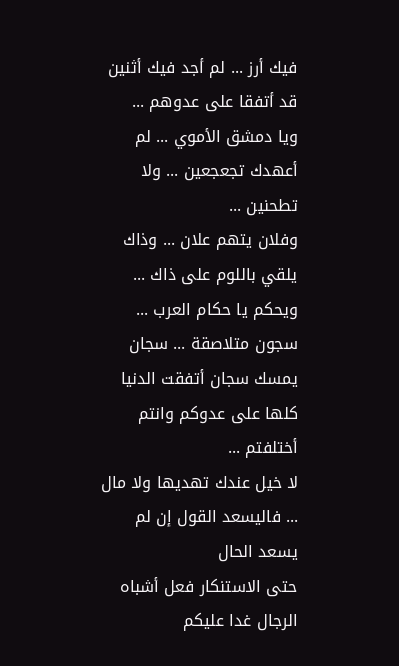فيك أرز ... لم أجد فيك أثنين قد أتفقا على عدوهم ...
ويا دمشق الأموي ... لم أعهدك تجعجعين ... ولا تطحنين ...
وفلان يتهم علان ... وذاك يلقي باللوم على ذاك ... ويحكم يا حكام العرب ... سجون متلاصقة ... سجان يمسك سجان أتفقت الدنيا كلها على عدوكم وانتم أختلفتم ...
لا خيل عندك تهديها ولا مال ... فاليسعد القول إن لم يسعد الحال
حتى الاستنكار فعل أشباه الرجال غدا عليكم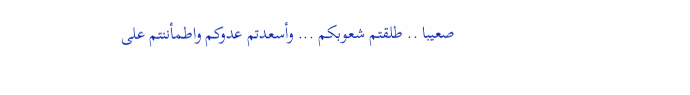صعيبا .. طلقتم شعوبكم ... وأسعدتم عدوكم واطمأننتم على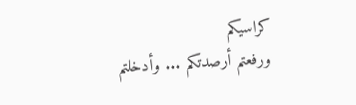كراسيكم
ورفعتم أرصدتكم ... وأدخلتم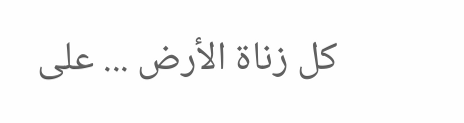كل زناة الأرض ... على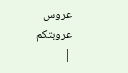عروس عروبتكم
|